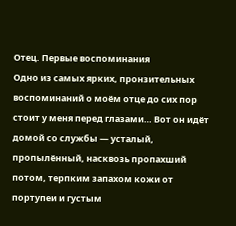Отец. Первые воспоминания
Одно из самых ярких, пронзительных воспоминаний о моём отце до сих пор стоит у меня перед глазами… Вот он идёт домой со службы — усталый, пропылённый, насквозь пропахший потом, терпким запахом кожи от портупеи и густым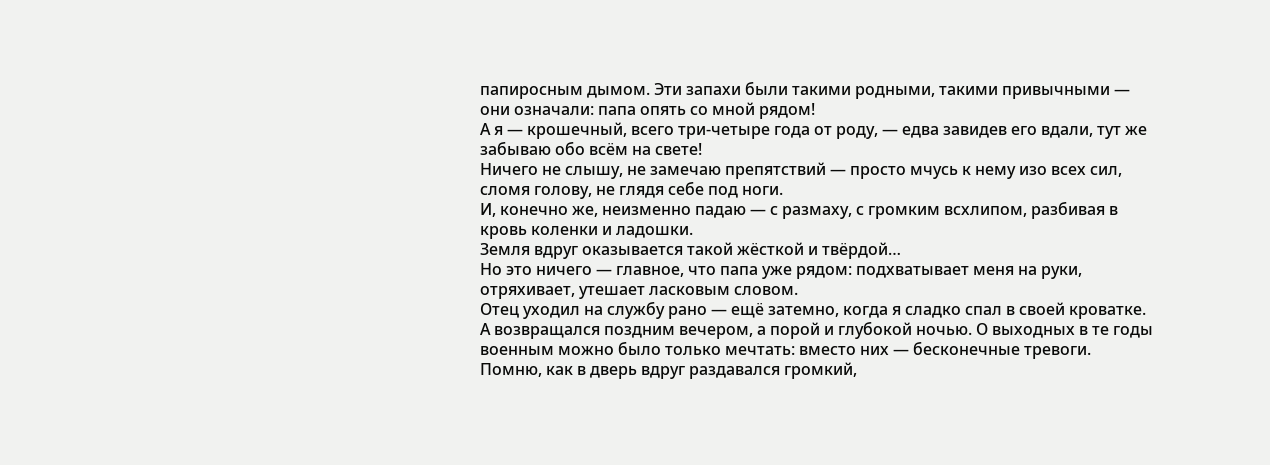папиросным дымом. Эти запахи были такими родными, такими привычными — они означали: папа опять со мной рядом!
А я — крошечный, всего три-четыре года от роду, — едва завидев его вдали, тут же забываю обо всём на свете!
Ничего не слышу, не замечаю препятствий — просто мчусь к нему изо всех сил, сломя голову, не глядя себе под ноги.
И, конечно же, неизменно падаю — с размаху, с громким всхлипом, разбивая в кровь коленки и ладошки.
Земля вдруг оказывается такой жёсткой и твёрдой…
Но это ничего — главное, что папа уже рядом: подхватывает меня на руки, отряхивает, утешает ласковым словом.
Отец уходил на службу рано — ещё затемно, когда я сладко спал в своей кроватке.
А возвращался поздним вечером, а порой и глубокой ночью. О выходных в те годы военным можно было только мечтать: вместо них — бесконечные тревоги.
Помню, как в дверь вдруг раздавался громкий,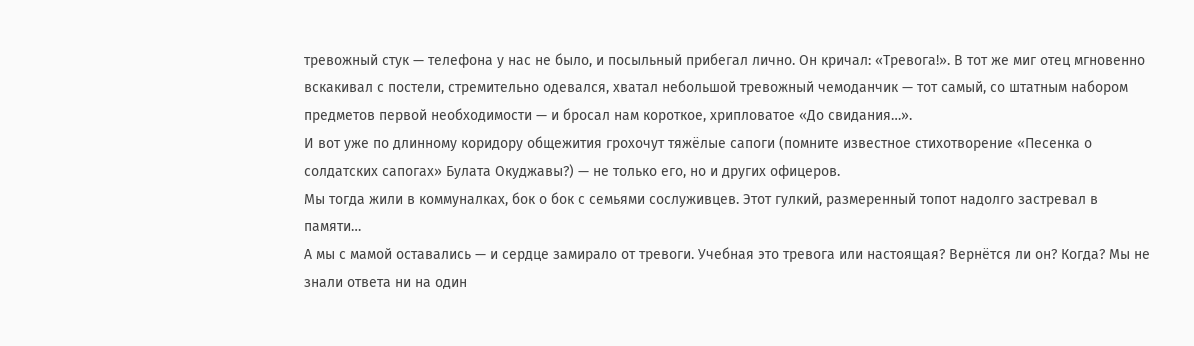тревожный стук — телефона у нас не было, и посыльный прибегал лично. Он кричал: «Тревога!». В тот же миг отец мгновенно вскакивал с постели, стремительно одевался, хватал небольшой тревожный чемоданчик — тот самый, со штатным набором предметов первой необходимости — и бросал нам короткое, хрипловатое «До свидания…».
И вот уже по длинному коридору общежития грохочут тяжёлые сапоги (помните известное стихотворение «Песенка о солдатских сапогах» Булата Окуджавы?) — не только его, но и других офицеров.
Мы тогда жили в коммуналках, бок о бок с семьями сослуживцев. Этот гулкий, размеренный топот надолго застревал в памяти…
А мы с мамой оставались — и сердце замирало от тревоги. Учебная это тревога или настоящая? Вернётся ли он? Когда? Мы не знали ответа ни на один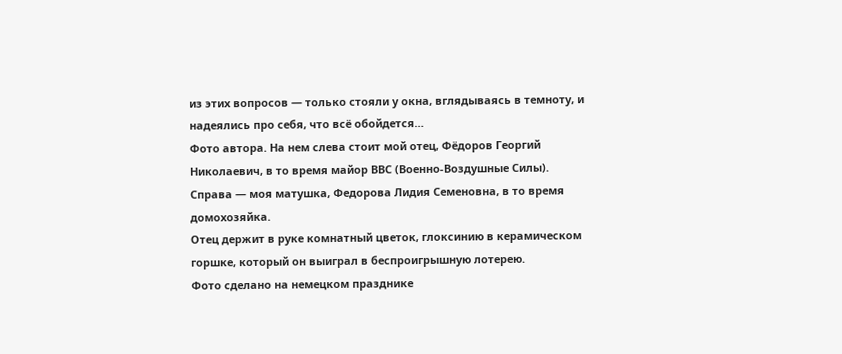из этих вопросов — только стояли у окна, вглядываясь в темноту, и надеялись про себя, что всё обойдется…
Фото автора. На нем слева стоит мой отец, Фёдоров Георгий Николаевич, в то время майор ВВС (Военно-Воздушные Силы).
Справа — моя матушка, Федорова Лидия Семеновна, в то время домохозяйка.
Отец держит в руке комнатный цветок, глоксинию в керамическом горшке, который он выиграл в беспроигрышную лотерею.
Фото сделано на немецком празднике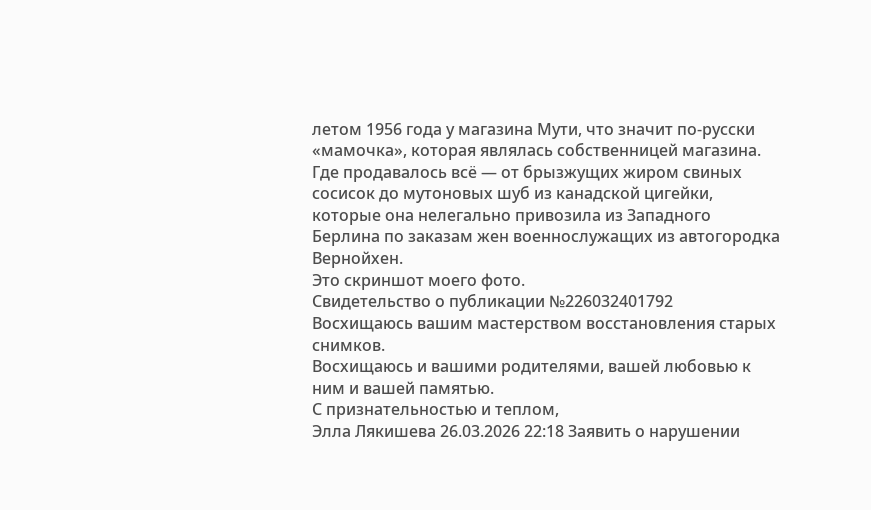летом 1956 года у магазина Мути, что значит по-русски «мамочка», которая являлась собственницей магазина.
Где продавалось всё — от брызжущих жиром свиных сосисок до мутоновых шуб из канадской цигейки, которые она нелегально привозила из Западного Берлина по заказам жен военнослужащих из автогородка Вернойхен.
Это скриншот моего фото.
Свидетельство о публикации №226032401792
Восхищаюсь вашим мастерством восстановления старых снимков.
Восхищаюсь и вашими родителями, вашей любовью к ним и вашей памятью.
С признательностью и теплом,
Элла Лякишева 26.03.2026 22:18 Заявить о нарушении